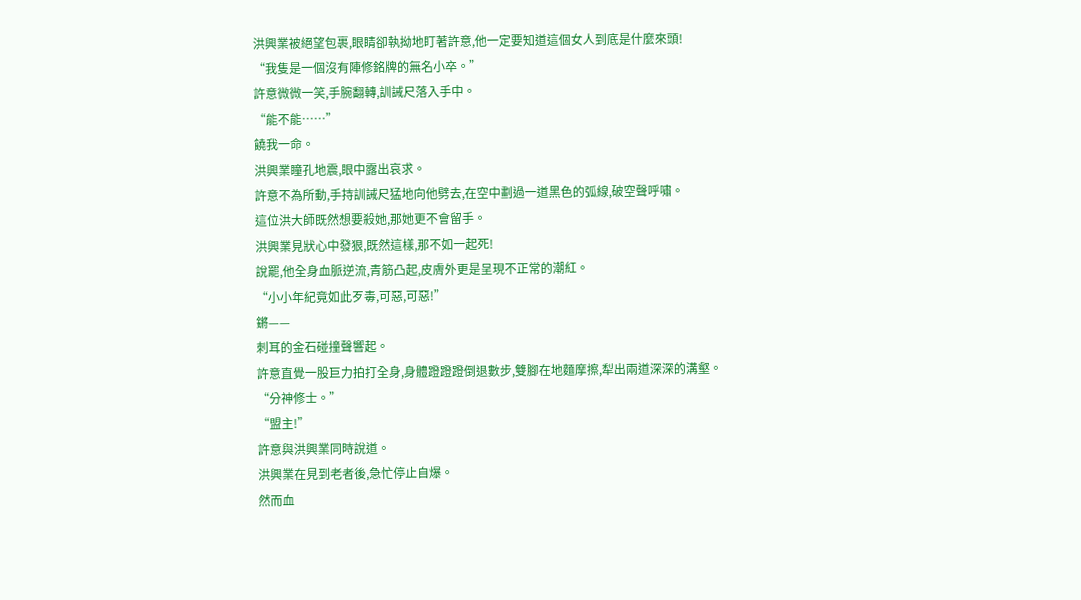洪興業被絕望包裹,眼睛卻執拗地盯著許意,他一定要知道這個女人到底是什麼來頭!
“我隻是一個沒有陣修銘牌的無名小卒。”
許意微微一笑,手腕翻轉,訓誡尺落入手中。
“能不能……”
饒我一命。
洪興業瞳孔地震,眼中露出哀求。
許意不為所動,手持訓誡尺猛地向他劈去,在空中劃過一道黑色的弧線,破空聲呼嘯。
這位洪大師既然想要殺她,那她更不會留手。
洪興業見狀心中發狠,既然這樣,那不如一起死!
說罷,他全身血脈逆流,青筋凸起,皮膚外更是呈現不正常的潮紅。
“小小年紀竟如此歹毒,可惡,可惡!”
鏘——
刺耳的金石碰撞聲響起。
許意直覺一股巨力拍打全身,身體蹬蹬蹬倒退數步,雙腳在地麵摩擦,犁出兩道深深的溝壑。
“分神修士。”
“盟主!”
許意與洪興業同時說道。
洪興業在見到老者後,急忙停止自爆。
然而血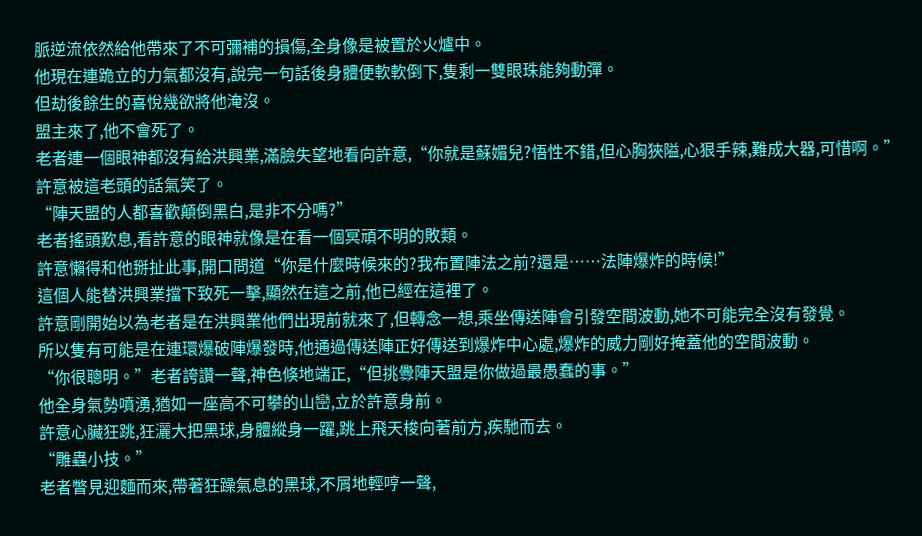脈逆流依然給他帶來了不可彌補的損傷,全身像是被置於火爐中。
他現在連跪立的力氣都沒有,說完一句話後身體便軟軟倒下,隻剩一雙眼珠能夠動彈。
但劫後餘生的喜悅幾欲將他淹沒。
盟主來了,他不會死了。
老者連一個眼神都沒有給洪興業,滿臉失望地看向許意,“你就是蘇媚兒?悟性不錯,但心胸狹隘,心狠手辣,難成大器,可惜啊。”
許意被這老頭的話氣笑了。
“陣天盟的人都喜歡顛倒黑白,是非不分嗎?”
老者搖頭歎息,看許意的眼神就像是在看一個冥頑不明的敗類。
許意懶得和他掰扯此事,開口問道“你是什麼時候來的?我布置陣法之前?還是……法陣爆炸的時候!”
這個人能替洪興業擋下致死一擊,顯然在這之前,他已經在這裡了。
許意剛開始以為老者是在洪興業他們出現前就來了,但轉念一想,乘坐傳送陣會引發空間波動,她不可能完全沒有發覺。
所以隻有可能是在連環爆破陣爆發時,他通過傳送陣正好傳送到爆炸中心處,爆炸的威力剛好掩蓋他的空間波動。
“你很聰明。”老者誇讚一聲,神色倏地端正,“但挑釁陣天盟是你做過最愚蠢的事。”
他全身氣勢噴湧,猶如一座高不可攀的山巒,立於許意身前。
許意心臟狂跳,狂灑大把黑球,身體縱身一躍,跳上飛天梭向著前方,疾馳而去。
“雕蟲小技。”
老者瞥見迎麵而來,帶著狂躁氣息的黑球,不屑地輕哼一聲,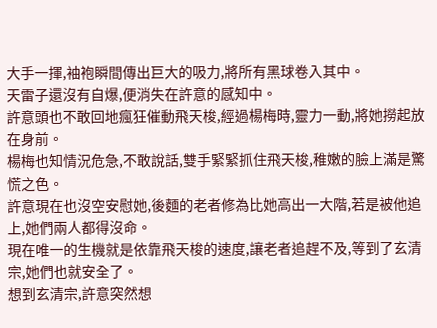大手一揮,袖袍瞬間傳出巨大的吸力,將所有黑球卷入其中。
天雷子還沒有自爆,便消失在許意的感知中。
許意頭也不敢回地瘋狂催動飛天梭,經過楊梅時,靈力一動,將她撈起放在身前。
楊梅也知情況危急,不敢說話,雙手緊緊抓住飛天梭,稚嫩的臉上滿是驚慌之色。
許意現在也沒空安慰她,後麵的老者修為比她高出一大階,若是被他追上,她們兩人都得沒命。
現在唯一的生機就是依靠飛天梭的速度,讓老者追趕不及,等到了玄清宗,她們也就安全了。
想到玄清宗,許意突然想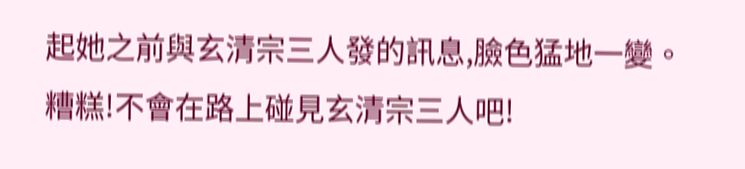起她之前與玄清宗三人發的訊息,臉色猛地一變。
糟糕!不會在路上碰見玄清宗三人吧!